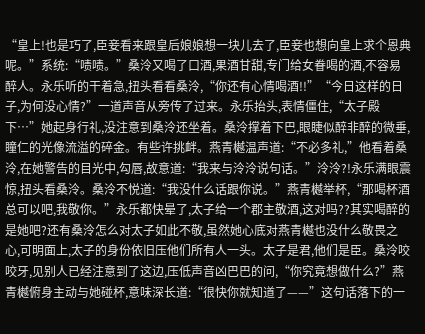“皇上!也是巧了,臣妾看来跟皇后娘娘想一块儿去了,臣妾也想向皇上求个恩典呢。”系统:“啧啧。”桑泠又喝了口酒,果酒甘甜,专门给女眷喝的酒,不容易醉人。永乐听的干着急,扭头看看桑泠,“你还有心情喝酒!!”“今日这样的日子,为何没心情?”一道声音从旁传了过来。永乐抬头,表情僵住,“太子殿下…”她起身行礼,没注意到桑泠还坐着。桑泠撑着下巴,眼睫似醉非醉的微垂,瞳仁的光像流溢的碎金。有些许挑衅。燕青樾温声道:“不必多礼,”他看着桑泠,在她警告的目光中,勾唇,故意道:“我来与泠泠说句话。”泠泠?!永乐满眼震惊,扭头看桑泠。桑泠不悦道:“我没什么话跟你说。”燕青樾举杯,“那喝杯酒总可以吧,我敬你。”永乐都快晕了,太子给一个郡主敬酒,这对吗??其实喝醉的是她吧?还有桑泠怎么对太子如此不敬,虽然她心底对燕青樾也没什么敬畏之心,可明面上,太子的身份依旧压他们所有人一头。太子是君,他们是臣。桑泠咬咬牙,见别人已经注意到了这边,压低声音凶巴巴的问,“你究竟想做什么?”燕青樾俯身主动与她碰杯,意味深长道:“很快你就知道了——”这句话落下的一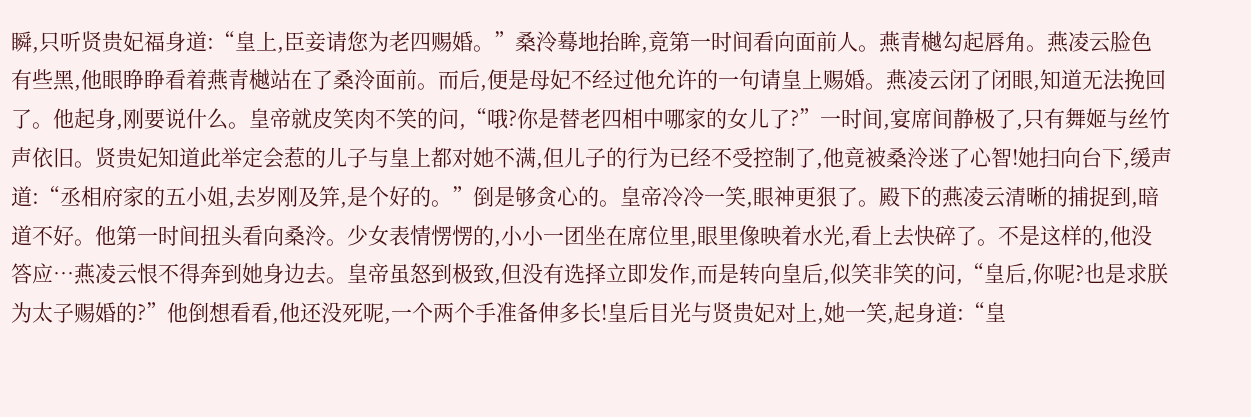瞬,只听贤贵妃福身道:“皇上,臣妾请您为老四赐婚。”桑泠蓦地抬眸,竟第一时间看向面前人。燕青樾勾起唇角。燕凌云脸色有些黑,他眼睁睁看着燕青樾站在了桑泠面前。而后,便是母妃不经过他允许的一句请皇上赐婚。燕凌云闭了闭眼,知道无法挽回了。他起身,刚要说什么。皇帝就皮笑肉不笑的问,“哦?你是替老四相中哪家的女儿了?”一时间,宴席间静极了,只有舞姬与丝竹声依旧。贤贵妃知道此举定会惹的儿子与皇上都对她不满,但儿子的行为已经不受控制了,他竟被桑泠迷了心智!她扫向台下,缓声道:“丞相府家的五小姐,去岁刚及笄,是个好的。”倒是够贪心的。皇帝冷冷一笑,眼神更狠了。殿下的燕凌云清晰的捕捉到,暗道不好。他第一时间扭头看向桑泠。少女表情愣愣的,小小一团坐在席位里,眼里像映着水光,看上去快碎了。不是这样的,他没答应…燕凌云恨不得奔到她身边去。皇帝虽怒到极致,但没有选择立即发作,而是转向皇后,似笑非笑的问,“皇后,你呢?也是求朕为太子赐婚的?”他倒想看看,他还没死呢,一个两个手准备伸多长!皇后目光与贤贵妃对上,她一笑,起身道:“皇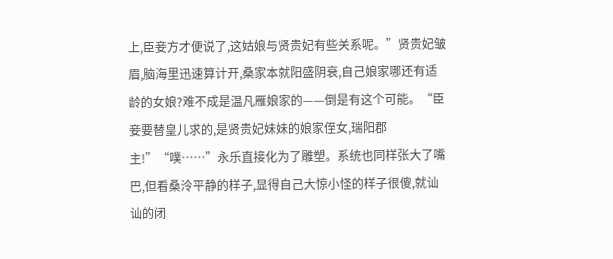上,臣妾方才便说了,这姑娘与贤贵妃有些关系呢。”贤贵妃皱眉,脑海里迅速算计开,桑家本就阳盛阴衰,自己娘家哪还有适龄的女娘?难不成是温凡雁娘家的——倒是有这个可能。“臣妾要替皇儿求的,是贤贵妃妹妹的娘家侄女,瑞阳郡主!”“噗……”永乐直接化为了雕塑。系统也同样张大了嘴巴,但看桑泠平静的样子,显得自己大惊小怪的样子很傻,就讪讪的闭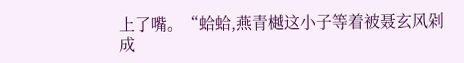上了嘴。“蛤蛤,燕青樾这小子等着被聂玄风剁成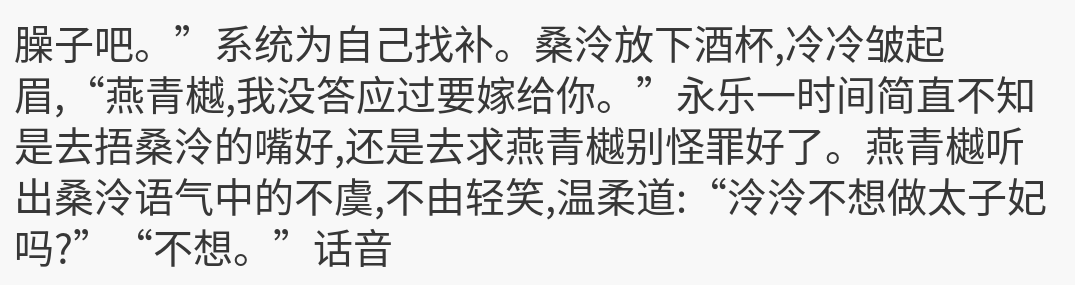臊子吧。”系统为自己找补。桑泠放下酒杯,冷冷皱起眉,“燕青樾,我没答应过要嫁给你。”永乐一时间简直不知是去捂桑泠的嘴好,还是去求燕青樾别怪罪好了。燕青樾听出桑泠语气中的不虞,不由轻笑,温柔道:“泠泠不想做太子妃吗?”“不想。”话音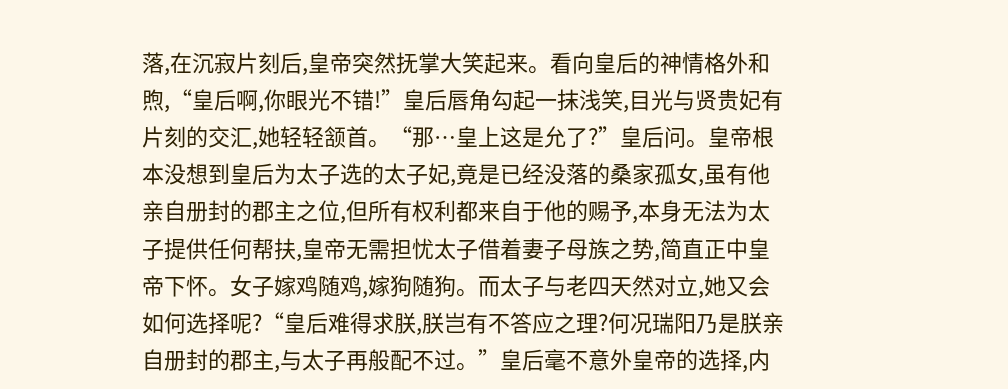落,在沉寂片刻后,皇帝突然抚掌大笑起来。看向皇后的神情格外和煦,“皇后啊,你眼光不错!”皇后唇角勾起一抹浅笑,目光与贤贵妃有片刻的交汇,她轻轻颔首。“那…皇上这是允了?”皇后问。皇帝根本没想到皇后为太子选的太子妃,竟是已经没落的桑家孤女,虽有他亲自册封的郡主之位,但所有权利都来自于他的赐予,本身无法为太子提供任何帮扶,皇帝无需担忧太子借着妻子母族之势,简直正中皇帝下怀。女子嫁鸡随鸡,嫁狗随狗。而太子与老四天然对立,她又会如何选择呢?“皇后难得求朕,朕岂有不答应之理?何况瑞阳乃是朕亲自册封的郡主,与太子再般配不过。”皇后毫不意外皇帝的选择,内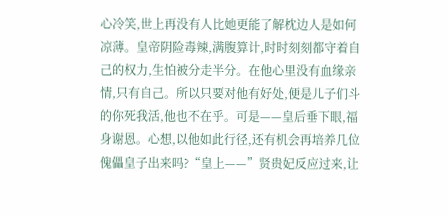心冷笑,世上再没有人比她更能了解枕边人是如何凉薄。皇帝阴险毒辣,满腹算计,时时刻刻都守着自己的权力,生怕被分走半分。在他心里没有血缘亲情,只有自己。所以只要对他有好处,便是儿子们斗的你死我活,他也不在乎。可是——皇后垂下眼,福身谢恩。心想,以他如此行径,还有机会再培养几位傀儡皇子出来吗?“皇上——”贤贵妃反应过来,让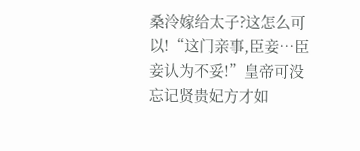桑泠嫁给太子?这怎么可以!“这门亲事,臣妾…臣妾认为不妥!”皇帝可没忘记贤贵妃方才如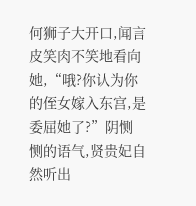何狮子大开口,闻言皮笑肉不笑地看向她,“哦?你认为你的侄女嫁入东宫,是委屈她了?”阴恻恻的语气,贤贵妃自然听出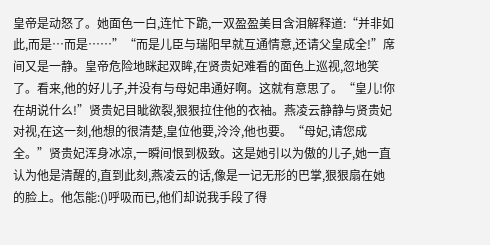皇帝是动怒了。她面色一白,连忙下跪,一双盈盈美目含泪解释道:“并非如此,而是…而是……”“而是儿臣与瑞阳早就互通情意,还请父皇成全!”席间又是一静。皇帝危险地眯起双眸,在贤贵妃难看的面色上巡视,忽地笑了。看来,他的好儿子,并没有与母妃串通好啊。这就有意思了。“皇儿!你在胡说什么!”贤贵妃目眦欲裂,狠狠拉住他的衣袖。燕凌云静静与贤贵妃对视,在这一刻,他想的很清楚,皇位他要,泠泠,他也要。“母妃,请您成全。”贤贵妃浑身冰凉,一瞬间恨到极致。这是她引以为傲的儿子,她一直认为他是清醒的,直到此刻,燕凌云的话,像是一记无形的巴掌,狠狠扇在她的脸上。他怎能:()呼吸而已,他们却说我手段了得